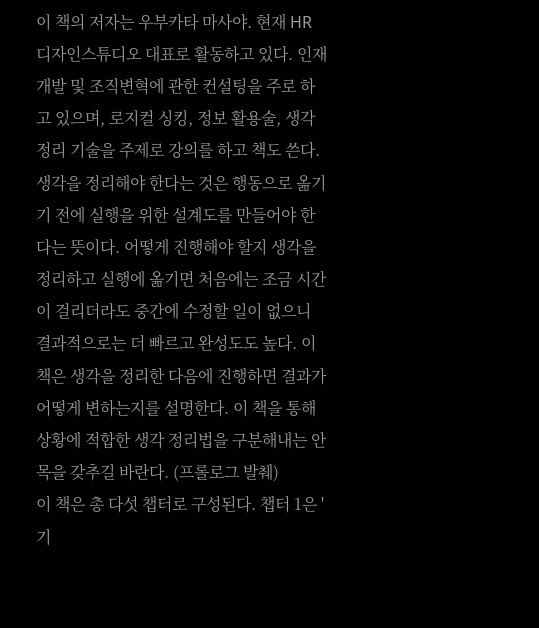이 책의 저자는 우부카타 마사야. 현재 HR 디자인스튜디오 대표로 활동하고 있다. 인재 개발 및 조직변혁에 관한 컨설팅을 주로 하고 있으며, 로지컬 싱킹, 정보 활용술, 생각 정리 기술을 주제로 강의를 하고 책도 쓴다.
생각을 정리해야 한다는 것은 행동으로 옮기기 전에 실행을 위한 설계도를 만들어야 한다는 뜻이다. 어떻게 진행해야 할지 생각을 정리하고 실행에 옮기면 처음에는 조금 시간이 걸리더라도 중간에 수정할 일이 없으니 결과적으로는 더 빠르고 완성도도 높다. 이 책은 생각을 정리한 다음에 진행하면 결과가 어떻게 변하는지를 설명한다. 이 책을 통해 상황에 적합한 생각 정리법을 구분해내는 안목을 갖추길 바란다. (프롤로그 발췌)
이 책은 총 다섯 챕터로 구성된다. 챕터 1은 '기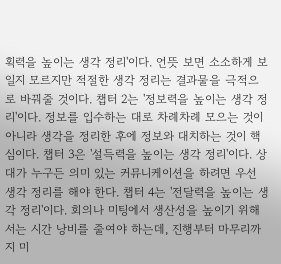획력을 높이는 생각 정리'이다. 언뜻 보면 소소하게 보일지 모르지만 적절한 생각 정리는 결과물을 극적으로 바꿔줄 것이다. 챕터 2는 '정보력을 높이는 생각 정리'이다. 정보를 입수하는 대로 차례차례 모으는 것이 아니라 생각을 정리한 후에 정보와 대치하는 것이 핵심이다. 챕터 3은 '설득력을 높이는 생각 정리'이다. 상대가 누구든 의미 있는 커뮤니케이션을 하려면 우선 생각 정리를 해야 한다. 챕터 4는 '전달력을 높이는 생각 정리'이다. 회의나 미팅에서 생산성을 높이기 위해서는 시간 낭비를 줄여야 하는데, 진행부터 마무리까지 미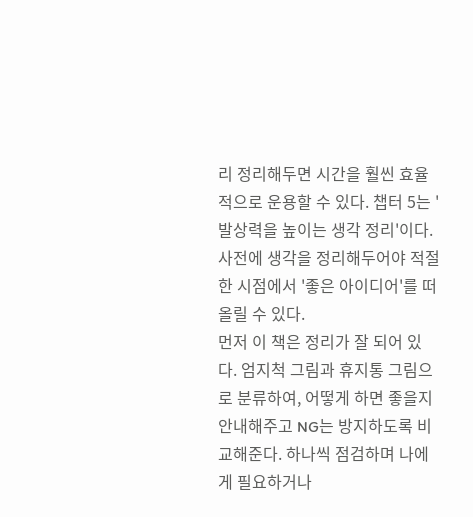리 정리해두면 시간을 훨씬 효율적으로 운용할 수 있다. 챕터 5는 '발상력을 높이는 생각 정리'이다. 사전에 생각을 정리해두어야 적절한 시점에서 '좋은 아이디어'를 떠올릴 수 있다.
먼저 이 책은 정리가 잘 되어 있다. 엄지척 그림과 휴지통 그림으로 분류하여, 어떻게 하면 좋을지 안내해주고 NG는 방지하도록 비교해준다. 하나씩 점검하며 나에게 필요하거나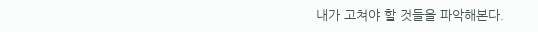내가 고쳐야 할 것들을 파악해본다.